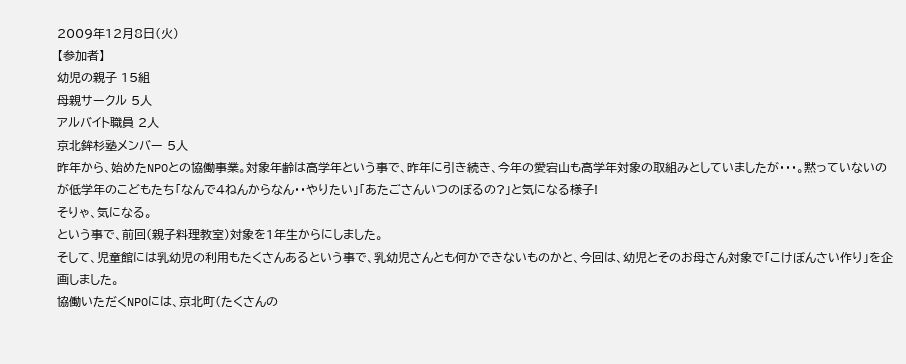2009年12月8日(火)
【参加者】
幼児の親子 15組
母親サークル 5人
アルバイト職員 2人
京北鉾杉塾メンバー 5人
昨年から、始めたNPOとの協働事業。対象年齢は高学年という事で、昨年に引き続き、今年の愛宕山も高学年対象の取組みとしていましたが・・・。黙っていないのが低学年のこどもたち「なんで4ねんからなん・・やりたい」「あたごさんいつのぼるの?」と気になる様子!
そりゃ、気になる。
という事で、前回(親子料理教室)対象を1年生からにしました。
そして、児童館には乳幼児の利用もたくさんあるという事で、乳幼児さんとも何かできないものかと、今回は、幼児とそのお母さん対象で「こけぼんさい作り」を企画しました。
協働いただくNPOには、京北町(たくさんの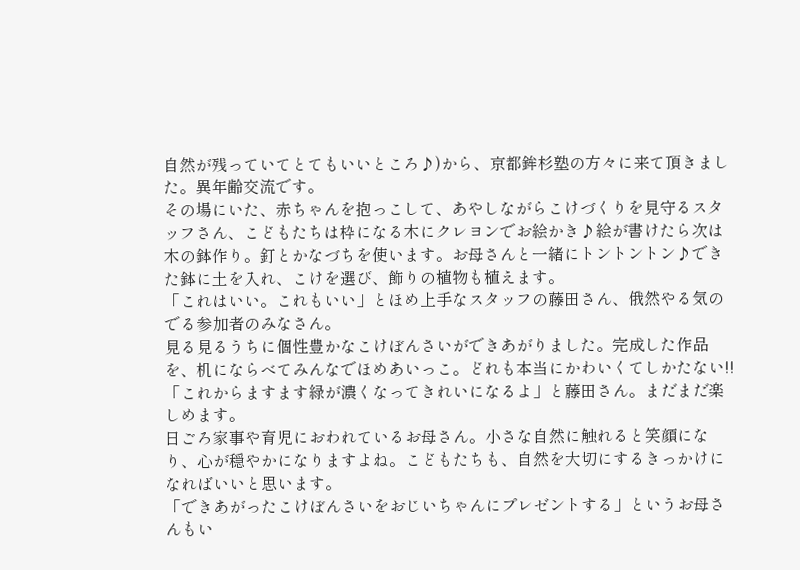自然が残っていてとてもいいところ♪)から、京都鉾杉塾の方々に来て頂きました。異年齢交流です。
その場にいた、赤ちゃんを抱っこして、あやしながらこけづくりを見守るスタッフさん、こどもたちは枠になる木にクレヨンでお絵かき♪絵が書けたら次は木の鉢作り。釘とかなづちを使います。お母さんと一緒にトントントン♪できた鉢に土を入れ、こけを選び、飾りの植物も植えます。
「これはいい。これもいい」とほめ上手なスタッフの藤田さん、俄然やる気のでる参加者のみなさん。
見る見るうちに個性豊かなこけぼんさいができあがりました。完成した作品を、机にならべてみんなでほめあいっこ。どれも本当にかわいくてしかたない!!
「これからますます緑が濃くなってきれいになるよ」と藤田さん。まだまだ楽しめます。
日ごろ家事や育児におわれているお母さん。小さな自然に触れると笑顔になり、心が穏やかになりますよね。こどもたちも、自然を大切にするきっかけになればいいと思います。
「できあがったこけぼんさいをおじいちゃんにプレゼントする」というお母さんもい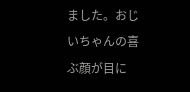ました。おじいちゃんの喜ぶ顔が目に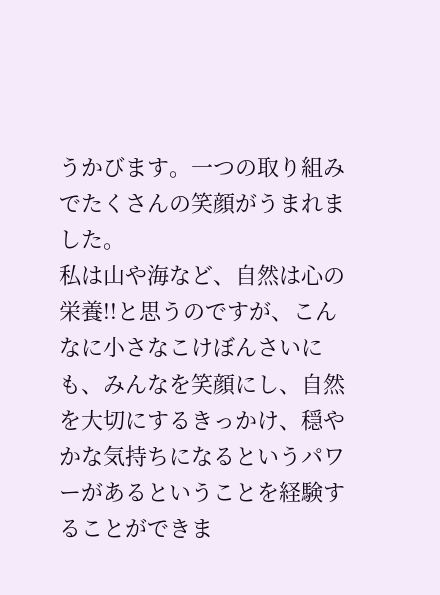うかびます。一つの取り組みでたくさんの笑顔がうまれました。
私は山や海など、自然は心の栄養!!と思うのですが、こんなに小さなこけぼんさいにも、みんなを笑顔にし、自然を大切にするきっかけ、穏やかな気持ちになるというパワーがあるということを経験することができま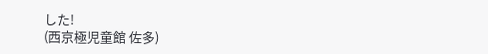した!
(西京極児童館 佐多)